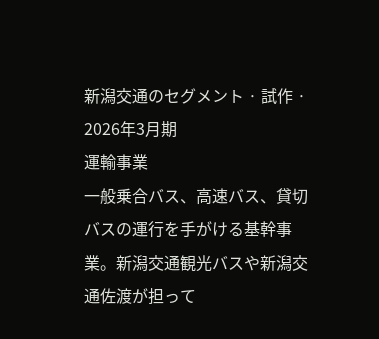新潟交通のセグメント · 試作 · 2026年3月期
運輸事業
一般乗合バス、高速バス、貸切バスの運行を手がける基幹事業。新潟交通観光バスや新潟交通佐渡が担って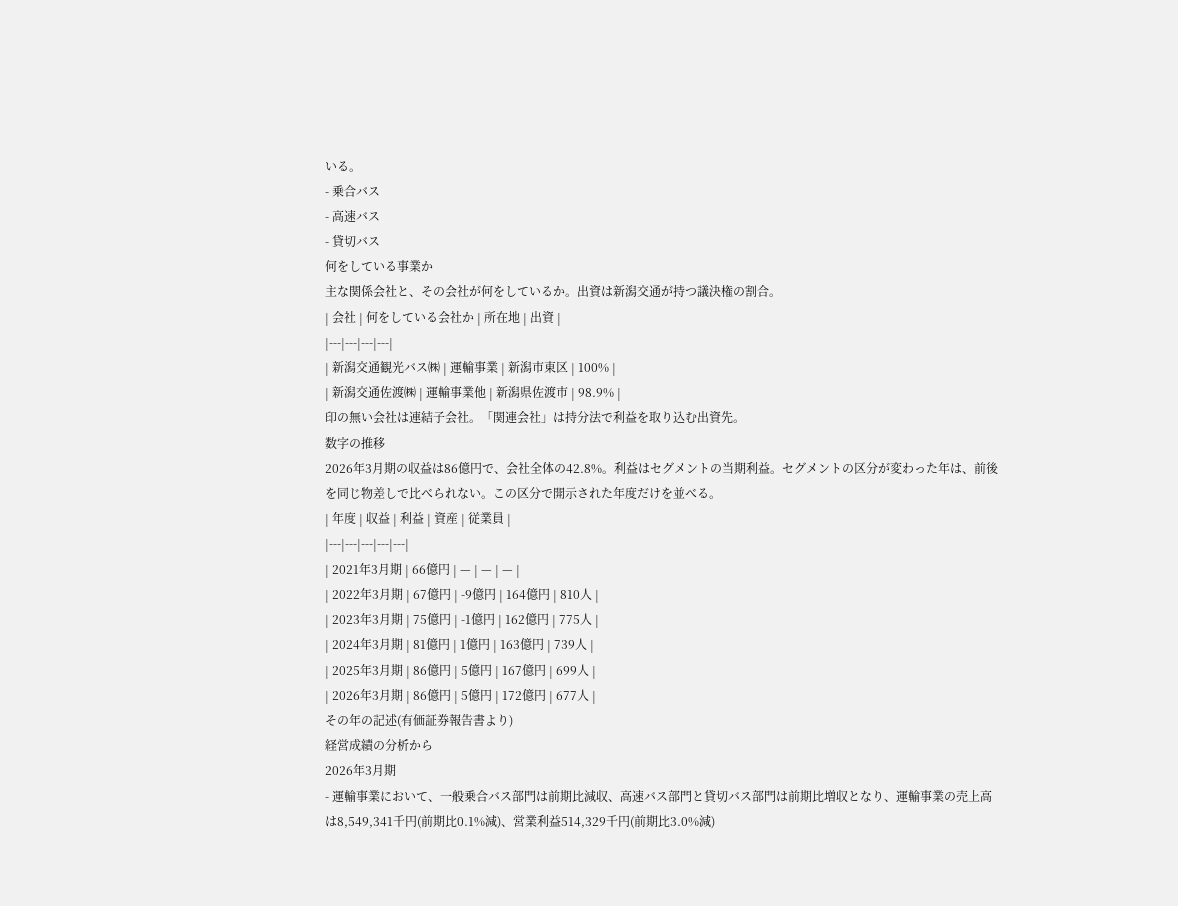いる。
- 乗合バス
- 高速バス
- 貸切バス
何をしている事業か
主な関係会社と、その会社が何をしているか。出資は新潟交通が持つ議決権の割合。
| 会社 | 何をしている会社か | 所在地 | 出資 |
|---|---|---|---|
| 新潟交通観光バス㈱ | 運輸事業 | 新潟市東区 | 100% |
| 新潟交通佐渡㈱ | 運輸事業他 | 新潟県佐渡市 | 98.9% |
印の無い会社は連結子会社。「関連会社」は持分法で利益を取り込む出資先。
数字の推移
2026年3月期の収益は86億円で、会社全体の42.8%。利益はセグメントの当期利益。セグメントの区分が変わった年は、前後を同じ物差しで比べられない。この区分で開示された年度だけを並べる。
| 年度 | 収益 | 利益 | 資産 | 従業員 |
|---|---|---|---|---|
| 2021年3月期 | 66億円 | — | — | — |
| 2022年3月期 | 67億円 | -9億円 | 164億円 | 810人 |
| 2023年3月期 | 75億円 | -1億円 | 162億円 | 775人 |
| 2024年3月期 | 81億円 | 1億円 | 163億円 | 739人 |
| 2025年3月期 | 86億円 | 5億円 | 167億円 | 699人 |
| 2026年3月期 | 86億円 | 5億円 | 172億円 | 677人 |
その年の記述(有価証券報告書より)
経営成績の分析から
2026年3月期
- 運輸事業において、一般乗合バス部門は前期比減収、高速バス部門と貸切バス部門は前期比増収となり、運輸事業の売上高は8,549,341千円(前期比0.1%減)、営業利益514,329千円(前期比3.0%減)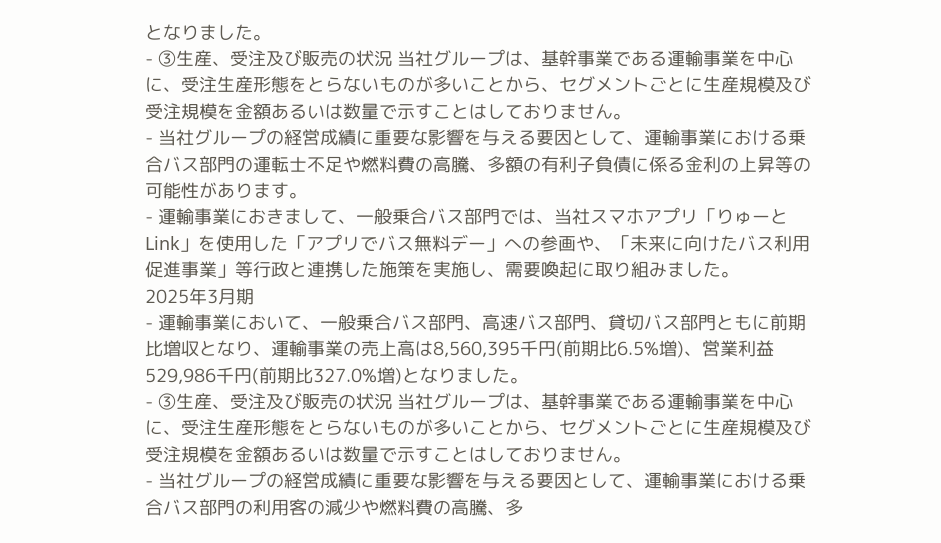となりました。
- ③生産、受注及び販売の状況 当社グループは、基幹事業である運輸事業を中心に、受注生産形態をとらないものが多いことから、セグメントごとに生産規模及び受注規模を金額あるいは数量で示すことはしておりません。
- 当社グループの経営成績に重要な影響を与える要因として、運輸事業における乗合バス部門の運転士不足や燃料費の高騰、多額の有利子負債に係る金利の上昇等の可能性があります。
- 運輸事業におきまして、一般乗合バス部門では、当社スマホアプリ「りゅーとLink」を使用した「アプリでバス無料デー」への参画や、「未来に向けたバス利用促進事業」等行政と連携した施策を実施し、需要喚起に取り組みました。
2025年3月期
- 運輸事業において、一般乗合バス部門、高速バス部門、貸切バス部門ともに前期比増収となり、運輸事業の売上高は8,560,395千円(前期比6.5%増)、営業利益529,986千円(前期比327.0%増)となりました。
- ③生産、受注及び販売の状況 当社グループは、基幹事業である運輸事業を中心に、受注生産形態をとらないものが多いことから、セグメントごとに生産規模及び受注規模を金額あるいは数量で示すことはしておりません。
- 当社グループの経営成績に重要な影響を与える要因として、運輸事業における乗合バス部門の利用客の減少や燃料費の高騰、多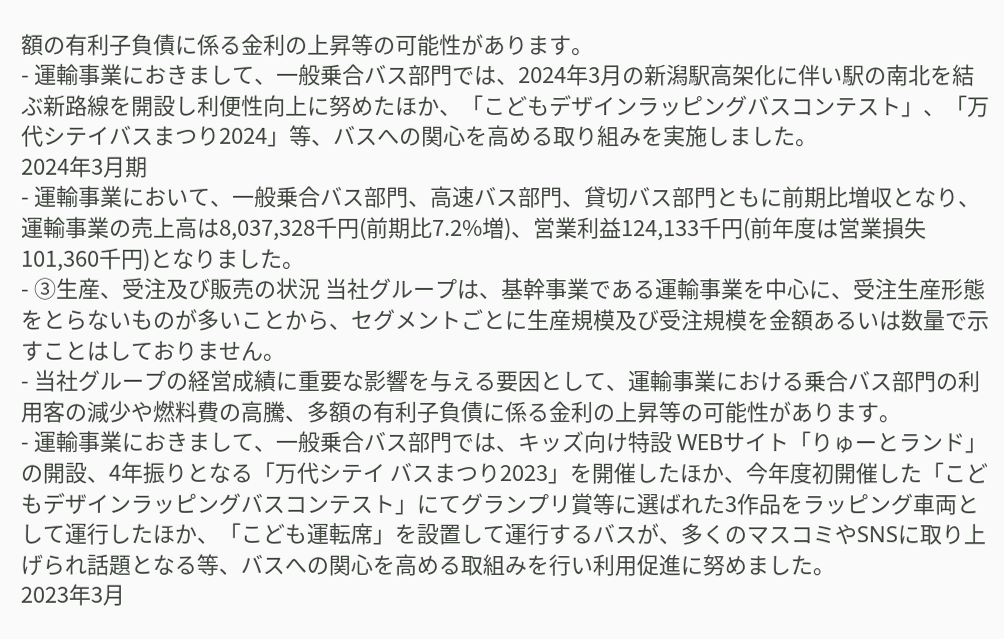額の有利子負債に係る金利の上昇等の可能性があります。
- 運輸事業におきまして、一般乗合バス部門では、2024年3月の新潟駅高架化に伴い駅の南北を結ぶ新路線を開設し利便性向上に努めたほか、「こどもデザインラッピングバスコンテスト」、「万代シテイバスまつり2024」等、バスへの関心を高める取り組みを実施しました。
2024年3月期
- 運輸事業において、一般乗合バス部門、高速バス部門、貸切バス部門ともに前期比増収となり、運輸事業の売上高は8,037,328千円(前期比7.2%増)、営業利益124,133千円(前年度は営業損失101,360千円)となりました。
- ③生産、受注及び販売の状況 当社グループは、基幹事業である運輸事業を中心に、受注生産形態をとらないものが多いことから、セグメントごとに生産規模及び受注規模を金額あるいは数量で示すことはしておりません。
- 当社グループの経営成績に重要な影響を与える要因として、運輸事業における乗合バス部門の利用客の減少や燃料費の高騰、多額の有利子負債に係る金利の上昇等の可能性があります。
- 運輸事業におきまして、一般乗合バス部門では、キッズ向け特設 WEBサイト「りゅーとランド」の開設、4年振りとなる「万代シテイ バスまつり2023」を開催したほか、今年度初開催した「こどもデザインラッピングバスコンテスト」にてグランプリ賞等に選ばれた3作品をラッピング車両として運行したほか、「こども運転席」を設置して運行するバスが、多くのマスコミやSNSに取り上げられ話題となる等、バスへの関心を高める取組みを行い利用促進に努めました。
2023年3月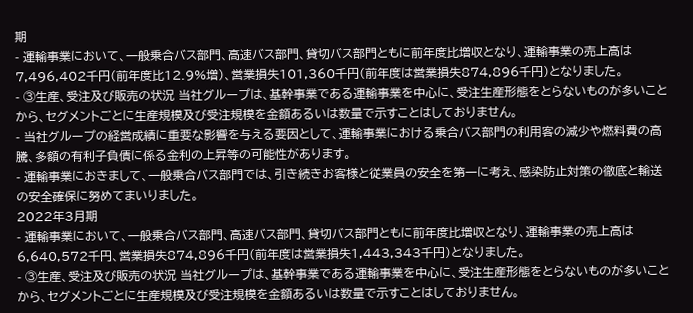期
- 運輸事業において、一般乗合バス部門、高速バス部門、貸切バス部門ともに前年度比増収となり、運輸事業の売上高は7,496,402千円(前年度比12.9%増)、営業損失101,360千円(前年度は営業損失874,896千円)となりました。
- ③生産、受注及び販売の状況 当社グループは、基幹事業である運輸事業を中心に、受注生産形態をとらないものが多いことから、セグメントごとに生産規模及び受注規模を金額あるいは数量で示すことはしておりません。
- 当社グループの経営成績に重要な影響を与える要因として、運輸事業における乗合バス部門の利用客の減少や燃料費の高騰、多額の有利子負債に係る金利の上昇等の可能性があります。
- 運輸事業におきまして、一般乗合バス部門では、引き続きお客様と従業員の安全を第一に考え、感染防止対策の徹底と輸送の安全確保に努めてまいりました。
2022年3月期
- 運輸事業において、一般乗合バス部門、高速バス部門、貸切バス部門ともに前年度比増収となり、運輸事業の売上高は6,640,572千円、営業損失874,896千円(前年度は営業損失1,443,343千円)となりました。
- ③生産、受注及び販売の状況 当社グループは、基幹事業である運輸事業を中心に、受注生産形態をとらないものが多いことから、セグメントごとに生産規模及び受注規模を金額あるいは数量で示すことはしておりません。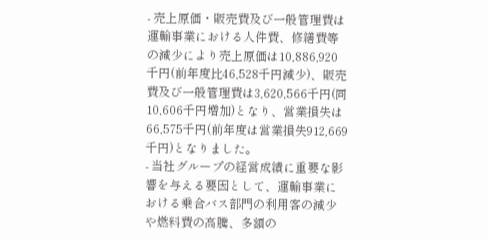- 売上原価・販売費及び一般管理費は運輸事業における人件費、修繕費等の減少により売上原価は10,886,920千円(前年度比46,528千円減少)、販売費及び一般管理費は3,620,566千円(同10,606千円増加)となり、営業損失は66,575千円(前年度は営業損失912,669千円)となりました。
- 当社グループの経営成績に重要な影響を与える要因として、運輸事業における乗合バス部門の利用客の減少や燃料費の高騰、多額の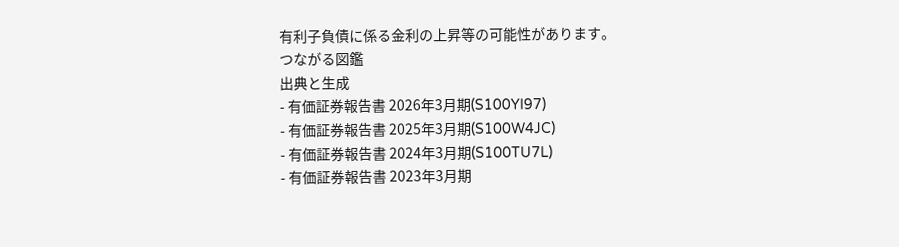有利子負債に係る金利の上昇等の可能性があります。
つながる図鑑
出典と生成
- 有価証券報告書 2026年3月期(S100YI97)
- 有価証券報告書 2025年3月期(S100W4JC)
- 有価証券報告書 2024年3月期(S100TU7L)
- 有価証券報告書 2023年3月期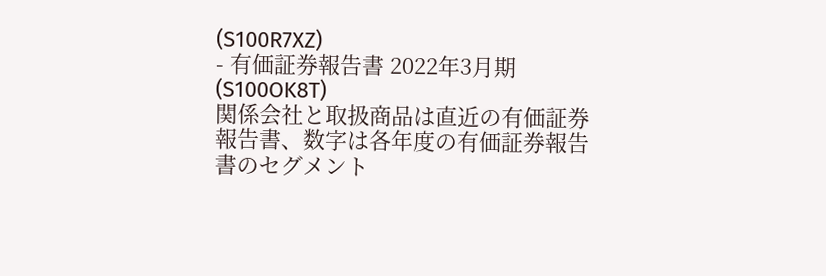(S100R7XZ)
- 有価証券報告書 2022年3月期(S100OK8T)
関係会社と取扱商品は直近の有価証券報告書、数字は各年度の有価証券報告書のセグメント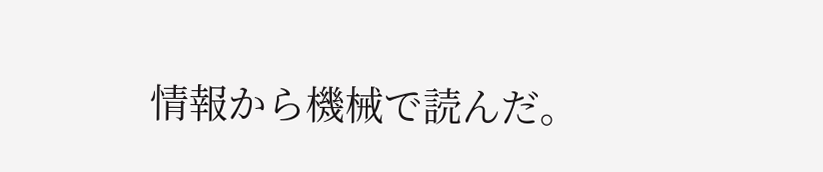情報から機械で読んだ。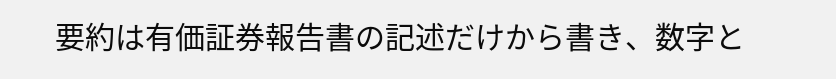要約は有価証券報告書の記述だけから書き、数字と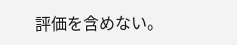評価を含めない。